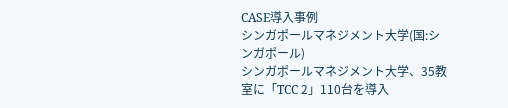CASE導入事例
シンガポールマネジメント大学(国:シンガポール)
シンガポールマネジメント大学、35教室に「TCC 2」110台を導入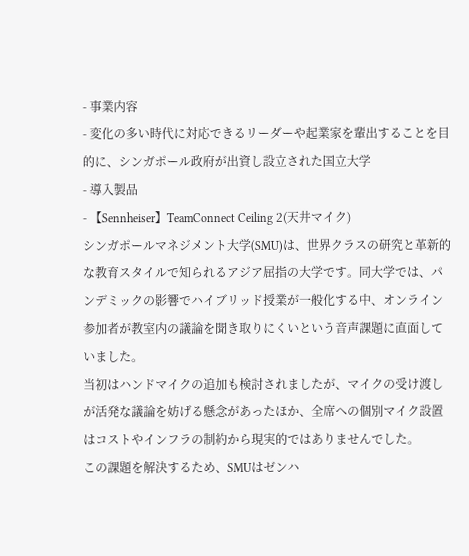- 事業内容
- 変化の多い時代に対応できるリーダーや起業家を輩出することを目的に、シンガポール政府が出資し設立された国立大学
- 導入製品
- 【Sennheiser】TeamConnect Ceiling 2(天井マイク)
シンガポールマネジメント大学(SMU)は、世界クラスの研究と革新的な教育スタイルで知られるアジア屈指の大学です。同大学では、パンデミックの影響でハイブリッド授業が一般化する中、オンライン参加者が教室内の議論を聞き取りにくいという音声課題に直面していました。
当初はハンドマイクの追加も検討されましたが、マイクの受け渡しが活発な議論を妨げる懸念があったほか、全席への個別マイク設置はコストやインフラの制約から現実的ではありませんでした。
この課題を解決するため、SMUはゼンハ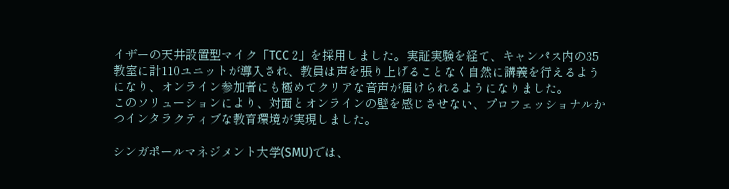イザーの天井設置型マイク「TCC 2」を採用しました。実証実験を経て、キャンパス内の35教室に計110ユニットが導入され、教員は声を張り上げることなく自然に講義を行えるようになり、オンライン参加者にも極めてクリアな音声が届けられるようになりました。
このソリューションにより、対面とオンラインの壁を感じさせない、プロフェッショナルかつインタラクティブな教育環境が実現しました。

シンガポールマネジメント大学(SMU)では、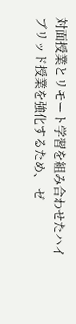対面授業とリモート学習を組み合わせたハイブリッド授業を強化するため、 ゼ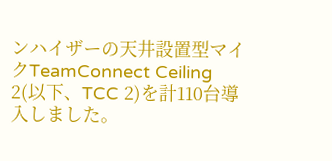ンハイザーの天井設置型マイクTeamConnect Ceiling 2(以下、TCC 2)を計110台導入しました。